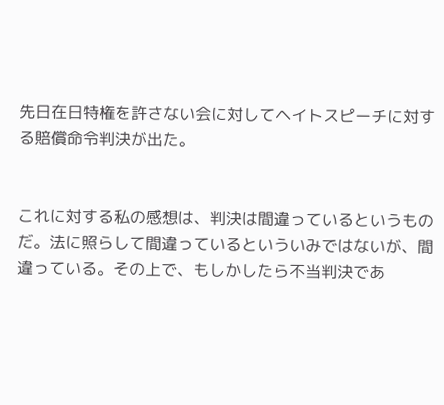先日在日特権を許さない会に対してヘイトスピーチに対する賠償命令判決が出た。


これに対する私の感想は、判決は間違っているというものだ。法に照らして間違っているといういみではないが、間違っている。その上で、もしかしたら不当判決であ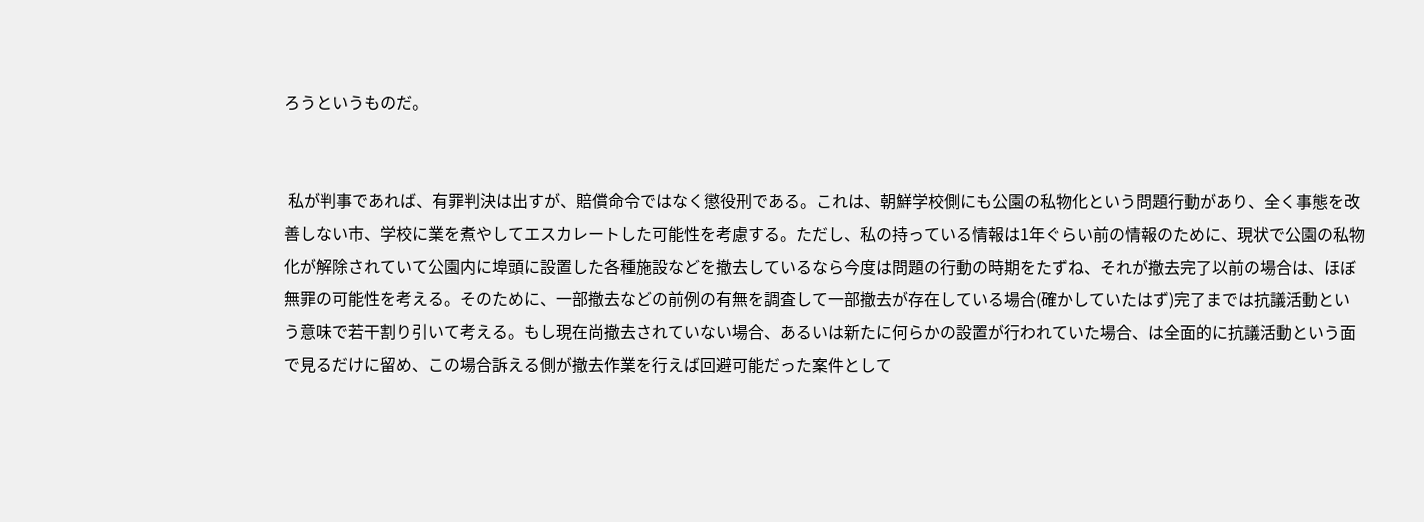ろうというものだ。


 私が判事であれば、有罪判決は出すが、賠償命令ではなく懲役刑である。これは、朝鮮学校側にも公園の私物化という問題行動があり、全く事態を改善しない市、学校に業を煮やしてエスカレートした可能性を考慮する。ただし、私の持っている情報は1年ぐらい前の情報のために、現状で公園の私物化が解除されていて公園内に埠頭に設置した各種施設などを撤去しているなら今度は問題の行動の時期をたずね、それが撤去完了以前の場合は、ほぼ無罪の可能性を考える。そのために、一部撤去などの前例の有無を調査して一部撤去が存在している場合(確かしていたはず)完了までは抗議活動という意味で若干割り引いて考える。もし現在尚撤去されていない場合、あるいは新たに何らかの設置が行われていた場合、は全面的に抗議活動という面で見るだけに留め、この場合訴える側が撤去作業を行えば回避可能だった案件として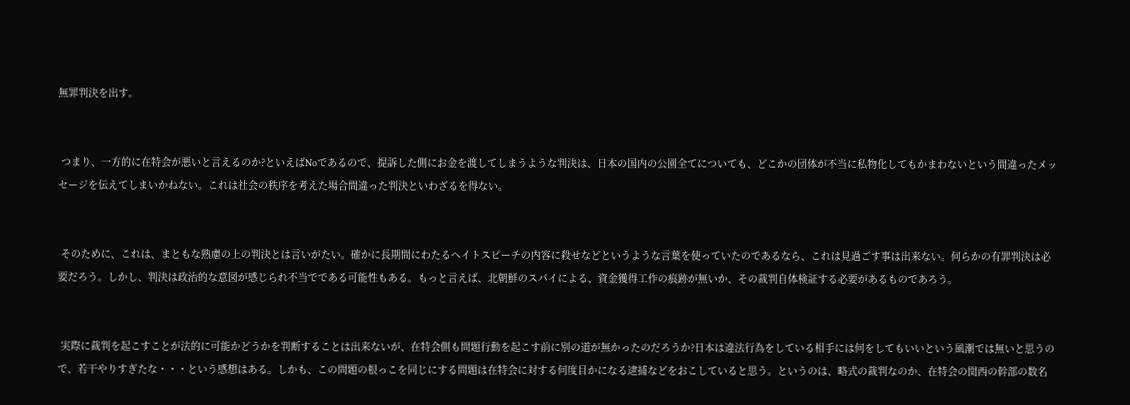無罪判決を出す。


 つまり、一方的に在特会が悪いと言えるのか?といえばNoであるので、提訴した側にお金を渡してしまうような判決は、日本の国内の公園全てについても、どこかの団体が不当に私物化してもかまわないという間違ったメッセージを伝えてしまいかねない。これは社会の秩序を考えた場合間違った判決といわざるを得ない。


 そのために、これは、まともな熟慮の上の判決とは言いがたい。確かに長期間にわたるヘイトスピーチの内容に殺せなどというような言葉を使っていたのであるなら、これは見過ごす事は出来ない。何らかの有罪判決は必要だろう。しかし、判決は政治的な意図が感じられ不当でである可能性もある。もっと言えば、北朝鮮のスパイによる、資金獲得工作の痕跡が無いか、その裁判自体検証する必要があるものであろう。


 実際に裁判を起こすことが法的に可能かどうかを判断することは出来ないが、在特会側も問題行動を起こす前に別の道が無かったのだろうか?日本は違法行為をしている相手には何をしてもいいという風潮では無いと思うので、若干やりすぎたな・・・という感想はある。しかも、この問題の根っこを同じにする問題は在特会に対する何度目かになる逮捕などをおこしていると思う。というのは、略式の裁判なのか、在特会の関西の幹部の数名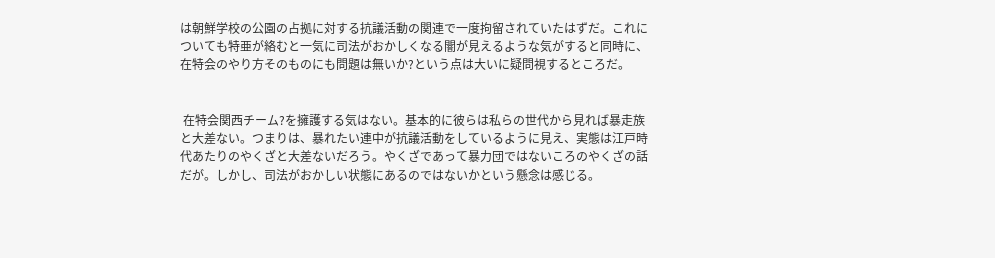は朝鮮学校の公園の占拠に対する抗議活動の関連で一度拘留されていたはずだ。これについても特亜が絡むと一気に司法がおかしくなる闇が見えるような気がすると同時に、在特会のやり方そのものにも問題は無いか?という点は大いに疑問視するところだ。


 在特会関西チーム?を擁護する気はない。基本的に彼らは私らの世代から見れば暴走族と大差ない。つまりは、暴れたい連中が抗議活動をしているように見え、実態は江戸時代あたりのやくざと大差ないだろう。やくざであって暴力団ではないころのやくざの話だが。しかし、司法がおかしい状態にあるのではないかという懸念は感じる。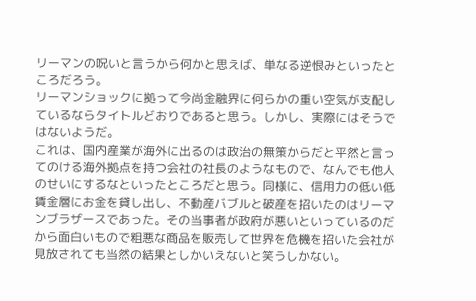リーマンの呪いと言うから何かと思えば、単なる逆恨みといったところだろう。
リーマンショックに拠って今尚金融界に何らかの重い空気が支配しているならタイトルどおりであると思う。しかし、実際にはそうではないようだ。
これは、国内産業が海外に出るのは政治の無策からだと平然と言ってのける海外拠点を持つ会社の社長のようなもので、なんでも他人のせいにするなといったところだと思う。同様に、信用力の低い低賃金層にお金を貸し出し、不動産バブルと破産を招いたのはリーマンブラザースであった。その当事者が政府が悪いといっているのだから面白いもので粗悪な商品を販売して世界を危機を招いた会社が見放されても当然の結果としかいえないと笑うしかない。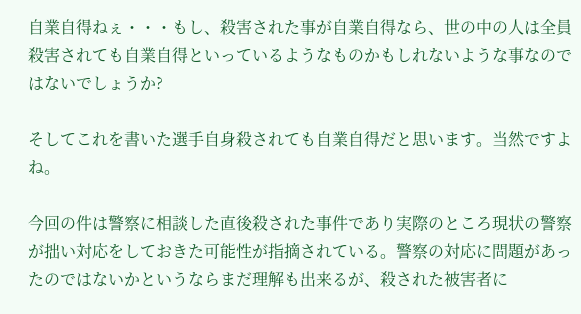自業自得ねぇ・・・もし、殺害された事が自業自得なら、世の中の人は全員殺害されても自業自得といっているようなものかもしれないような事なのではないでしょうか?

そしてこれを書いた選手自身殺されても自業自得だと思います。当然ですよね。

今回の件は警察に相談した直後殺された事件であり実際のところ現状の警察が拙い対応をしておきた可能性が指摘されている。警察の対応に問題があったのではないかというならまだ理解も出来るが、殺された被害者に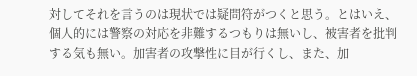対してそれを言うのは現状では疑問符がつくと思う。とはいえ、個人的には警察の対応を非難するつもりは無いし、被害者を批判する気も無い。加害者の攻撃性に目が行くし、また、加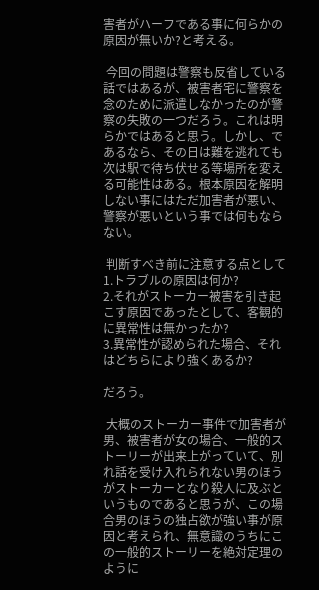害者がハーフである事に何らかの原因が無いか?と考える。

 今回の問題は警察も反省している話ではあるが、被害者宅に警察を念のために派遣しなかったのが警察の失敗の一つだろう。これは明らかではあると思う。しかし、であるなら、その日は難を逃れても次は駅で待ち伏せる等場所を変える可能性はある。根本原因を解明しない事にはただ加害者が悪い、警察が悪いという事では何もならない。

 判断すべき前に注意する点として
1.トラブルの原因は何か?
2.それがストーカー被害を引き起こす原因であったとして、客観的に異常性は無かったか?
3.異常性が認められた場合、それはどちらにより強くあるか?

だろう。

 大概のストーカー事件で加害者が男、被害者が女の場合、一般的ストーリーが出来上がっていて、別れ話を受け入れられない男のほうがストーカーとなり殺人に及ぶというものであると思うが、この場合男のほうの独占欲が強い事が原因と考えられ、無意識のうちにこの一般的ストーリーを絶対定理のように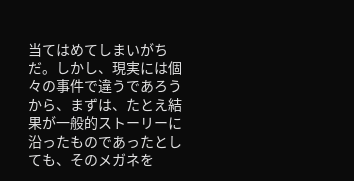当てはめてしまいがちだ。しかし、現実には個々の事件で違うであろうから、まずは、たとえ結果が一般的ストーリーに沿ったものであったとしても、そのメガネを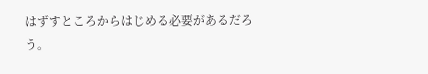はずすところからはじめる必要があるだろう。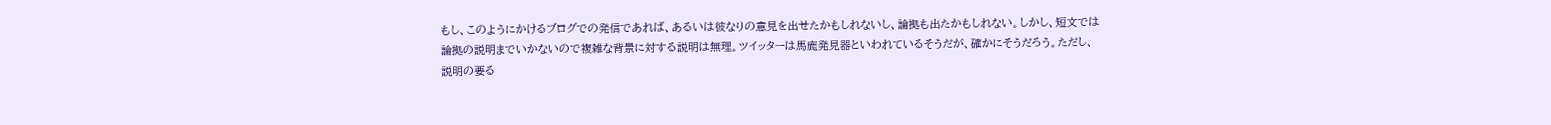もし、このようにかけるブログでの発信であれば、あるいは彼なりの意見を出せたかもしれないし、論拠も出たかもしれない。しかし、短文では論拠の説明までいかないので複雑な背景に対する説明は無理。ツイッターは馬鹿発見器といわれているそうだが、確かにそうだろう。ただし、説明の要る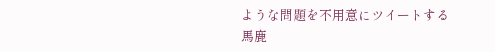ような問題を不用意にツイートする馬鹿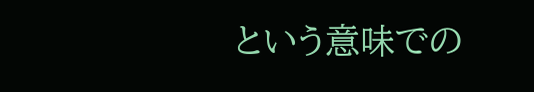という意味での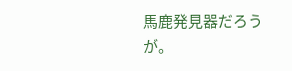馬鹿発見器だろうが。